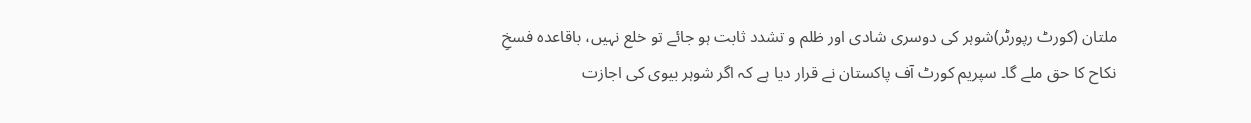ملتان (کورٹ رپورٹر)شوہر کی دوسری شادی اور ظلم و تشدد ثابت ہو جائے تو خلع نہیں، باقاعدہ فسخِ نکاح کا حق ملے گا۔ سپریم کورٹ آف پاکستان نے قرار دیا ہے کہ اگر شوہر بیوی کی اجازت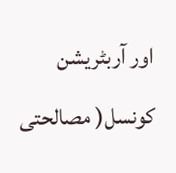اور آربٹریشن کونسل( مصالحتی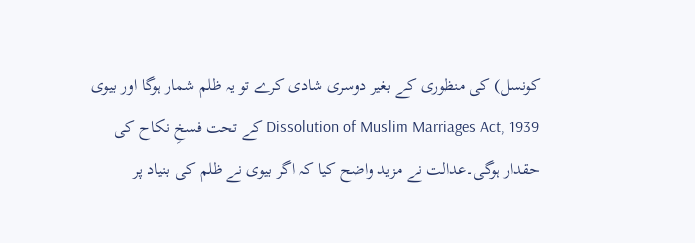کونسل) کی منظوری کے بغیر دوسری شادی کرے تو یہ ظلم شمار ہوگا اور بیوی Dissolution of Muslim Marriages Act, 1939 کے تحت فسخِ نکاح کی حقدار ہوگی۔عدالت نے مزید واضح کیا کہ اگر بیوی نے ظلم کی بنیاد پر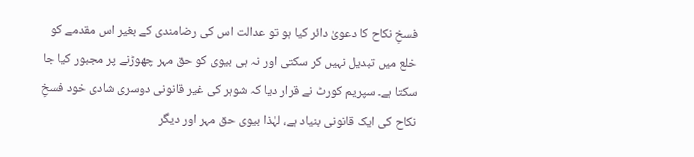فسخِ نکاح کا دعویٰ دائر کیا ہو تو عدالت اس کی رضامندی کے بغیر اس مقدمے کو خلع میں تبدیل نہیں کر سکتی اور نہ ہی بیوی کو حق مہر چھوڑنے پر مجبور کیا جا سکتا ہے۔ سپریم کورٹ نے قرار دیا کہ شوہر کی غیر قانونی دوسری شادی خود فسخِ نکاح کی ایک قانونی بنیاد ہے، لہٰذا بیوی حق مہر اور دیگر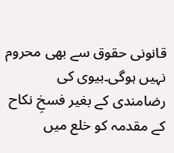قانونی حقوق سے بھی محروم نہیں ہوگی۔بیوی کی رضامندی کے بغیر فسخِ نکاح کے مقدمہ کو خلع میں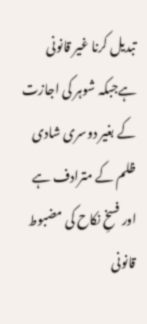تبدیل کرنا غیر قانونی ہےجبکہ شوہر کی اجازت کے بغیر دوسری شادی ظلم کے مترادف ہے اور فسخِ نکاح کی مضبوط قانونی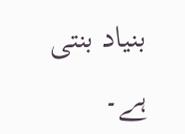بنیاد بنتی ہے۔